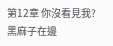第12章 你沒看見我?
黑麻子在邊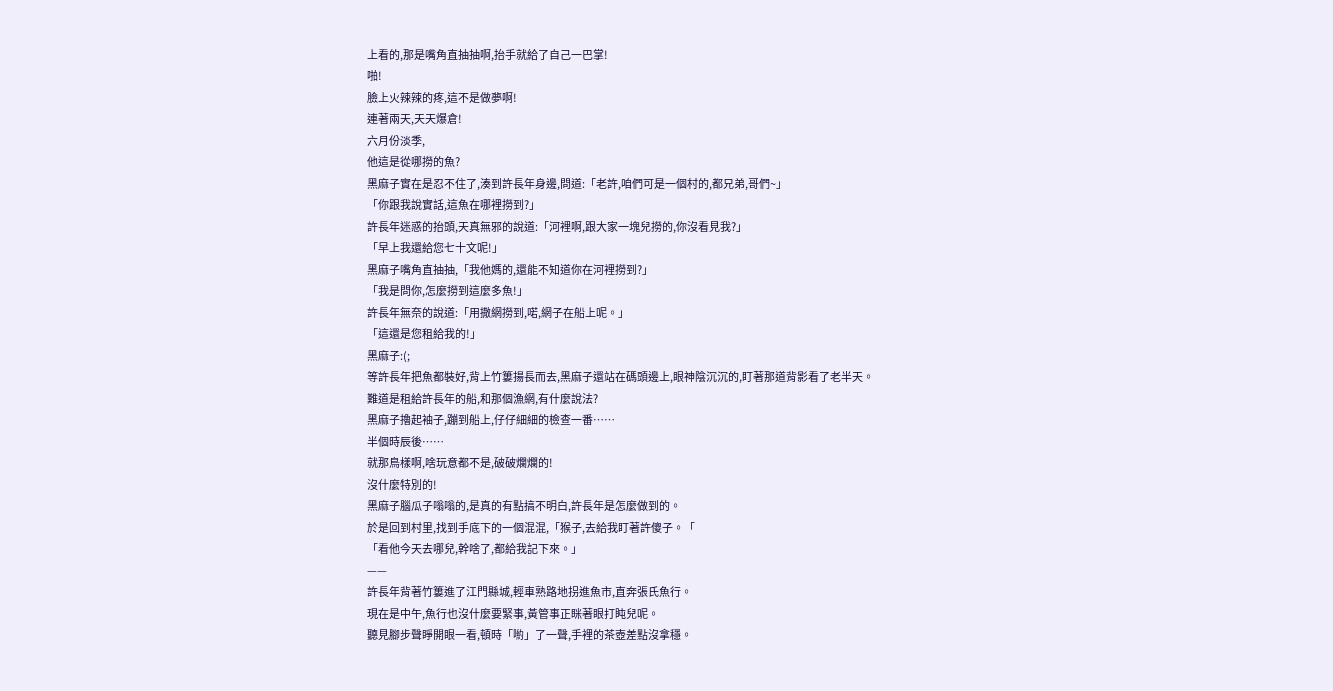上看的,那是嘴角直抽抽啊,抬手就給了自己一巴掌!
啪!
臉上火辣辣的疼,這不是做夢啊!
連著兩天,天天爆倉!
六月份淡季,
他這是從哪撈的魚?
黑麻子實在是忍不住了,湊到許長年身邊,問道:「老許,咱們可是一個村的,都兄弟,哥們~」
「你跟我說實話,這魚在哪裡撈到?」
許長年迷惑的抬頭,天真無邪的說道:「河裡啊,跟大家一塊兒撈的,你沒看見我?」
「早上我還給您七十文呢!」
黑麻子嘴角直抽抽,「我他媽的,還能不知道你在河裡撈到?」
「我是問你,怎麼撈到這麼多魚!」
許長年無奈的說道:「用撒網撈到,喏,網子在船上呢。」
「這還是您租給我的!」
黑麻子:(;
等許長年把魚都裝好,背上竹簍揚長而去,黑麻子還站在碼頭邊上,眼神陰沉沉的,盯著那道背影看了老半天。
難道是租給許長年的船,和那個漁網,有什麼說法?
黑麻子擼起袖子,蹦到船上,仔仔細細的檢查一番……
半個時辰後……
就那鳥樣啊,啥玩意都不是,破破爛爛的!
沒什麼特別的!
黑麻子腦瓜子嗡嗡的,是真的有點搞不明白,許長年是怎麼做到的。
於是回到村里,找到手底下的一個混混,「猴子,去給我盯著許傻子。「
「看他今天去哪兒,幹啥了,都給我記下來。」
——
許長年背著竹簍進了江門縣城,輕車熟路地拐進魚市,直奔張氏魚行。
現在是中午,魚行也沒什麼要緊事,黃管事正眯著眼打盹兒呢。
聽見腳步聲睜開眼一看,頓時「喲」了一聲,手裡的茶壺差點沒拿穩。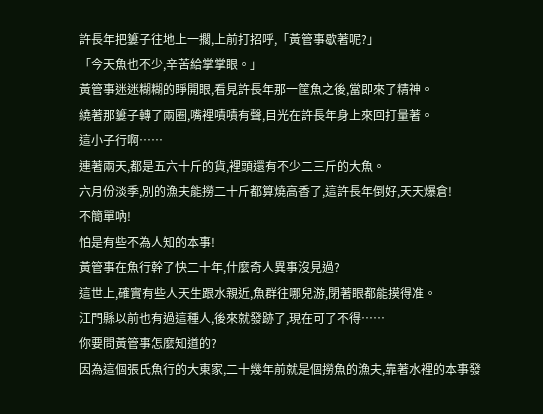許長年把簍子往地上一擱,上前打招呼,「黃管事歇著呢?」
「今天魚也不少,辛苦給掌掌眼。」
黃管事迷迷糊糊的睜開眼,看見許長年那一筐魚之後,當即來了精神。
繞著那簍子轉了兩圈,嘴裡嘖嘖有聲,目光在許長年身上來回打量著。
這小子行啊……
連著兩天,都是五六十斤的貨,裡頭還有不少二三斤的大魚。
六月份淡季,別的漁夫能撈二十斤都算燒高香了,這許長年倒好,天天爆倉!
不簡單吶!
怕是有些不為人知的本事!
黃管事在魚行幹了快二十年,什麼奇人異事沒見過?
這世上,確實有些人天生跟水親近,魚群往哪兒游,閉著眼都能摸得准。
江門縣以前也有過這種人,後來就發跡了,現在可了不得……
你要問黃管事怎麼知道的?
因為這個張氏魚行的大東家,二十幾年前就是個撈魚的漁夫,靠著水裡的本事發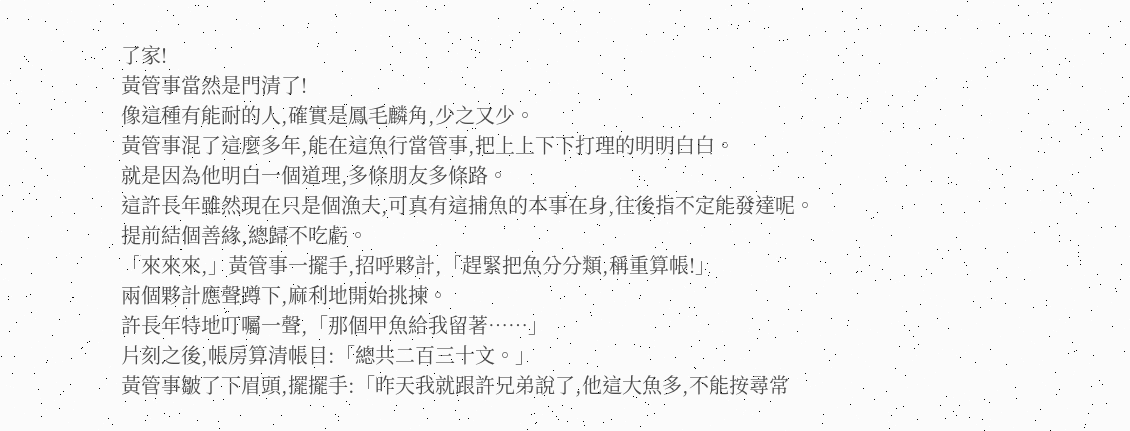了家!
黃管事當然是門清了!
像這種有能耐的人,確實是鳳毛麟角,少之又少。
黃管事混了這麼多年,能在這魚行當管事,把上上下下打理的明明白白。
就是因為他明白一個道理,多條朋友多條路。
這許長年雖然現在只是個漁夫,可真有這捕魚的本事在身,往後指不定能發達呢。
提前結個善緣,總歸不吃虧。
「來來來,」黃管事一擺手,招呼夥計,「趕緊把魚分分類,稱重算帳!」
兩個夥計應聲蹲下,麻利地開始挑揀。
許長年特地叮囑一聲,「那個甲魚給我留著……」
片刻之後,帳房算清帳目:「總共二百三十文。」
黃管事皺了下眉頭,擺擺手:「昨天我就跟許兄弟說了,他這大魚多,不能按尋常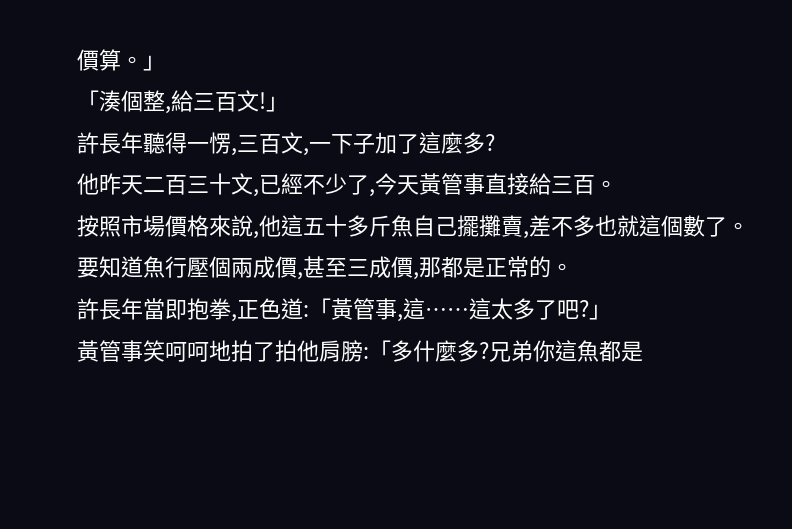價算。」
「湊個整,給三百文!」
許長年聽得一愣,三百文,一下子加了這麼多?
他昨天二百三十文,已經不少了,今天黃管事直接給三百。
按照市場價格來說,他這五十多斤魚自己擺攤賣,差不多也就這個數了。
要知道魚行壓個兩成價,甚至三成價,那都是正常的。
許長年當即抱拳,正色道:「黃管事,這……這太多了吧?」
黃管事笑呵呵地拍了拍他肩膀:「多什麼多?兄弟你這魚都是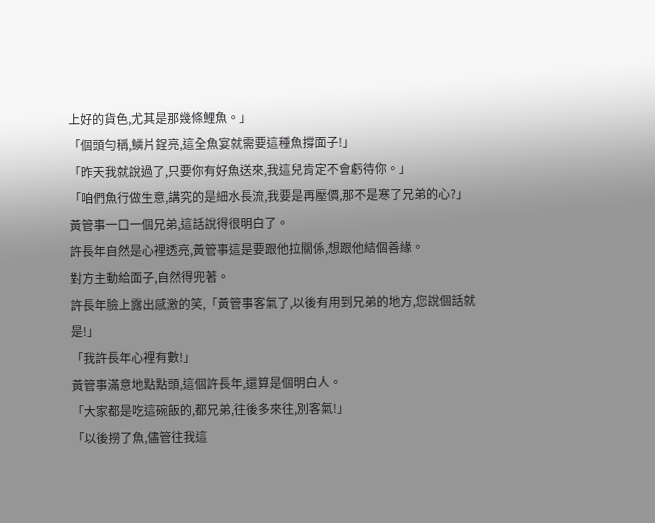上好的貨色,尤其是那幾條鯉魚。」
「個頭勻稱,鱗片鋥亮,這全魚宴就需要這種魚撐面子!」
「昨天我就說過了,只要你有好魚送來,我這兒肯定不會虧待你。」
「咱們魚行做生意,講究的是細水長流,我要是再壓價,那不是寒了兄弟的心?」
黃管事一口一個兄弟,這話說得很明白了。
許長年自然是心裡透亮,黃管事這是要跟他拉關係,想跟他結個善緣。
對方主動給面子,自然得兜著。
許長年臉上露出感激的笑,「黃管事客氣了,以後有用到兄弟的地方,您說個話就是!」
「我許長年心裡有數!」
黃管事滿意地點點頭,這個許長年,還算是個明白人。
「大家都是吃這碗飯的,都兄弟,往後多來往,別客氣!」
「以後撈了魚,儘管往我這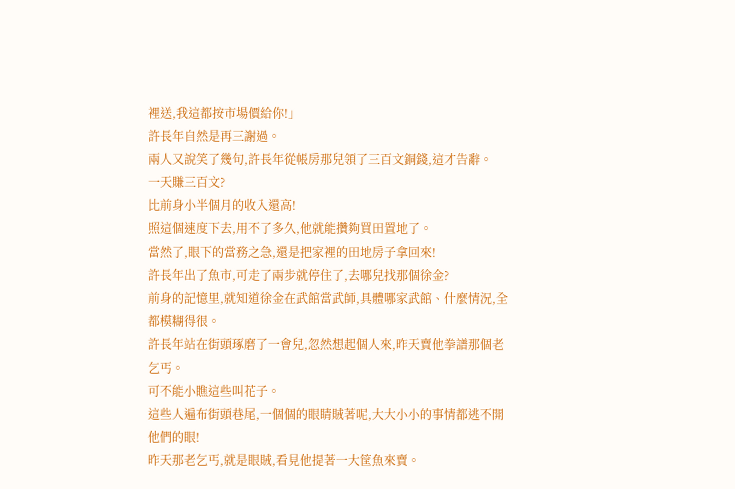裡送,我這都按市場價給你!」
許長年自然是再三謝過。
兩人又說笑了幾句,許長年從帳房那兒領了三百文銅錢,這才告辭。
一天賺三百文?
比前身小半個月的收入還高!
照這個速度下去,用不了多久,他就能攢夠買田置地了。
當然了,眼下的當務之急,還是把家裡的田地房子拿回來!
許長年出了魚市,可走了兩步就停住了,去哪兒找那個徐金?
前身的記憶里,就知道徐金在武館當武師,具體哪家武館、什麼情況,全都模糊得很。
許長年站在街頭琢磨了一會兒,忽然想起個人來,昨天賣他拳譜那個老乞丐。
可不能小瞧這些叫花子。
這些人遍布街頭巷尾,一個個的眼睛賊著呢,大大小小的事情都逃不開他們的眼!
昨天那老乞丐,就是眼賊,看見他提著一大筐魚來賣。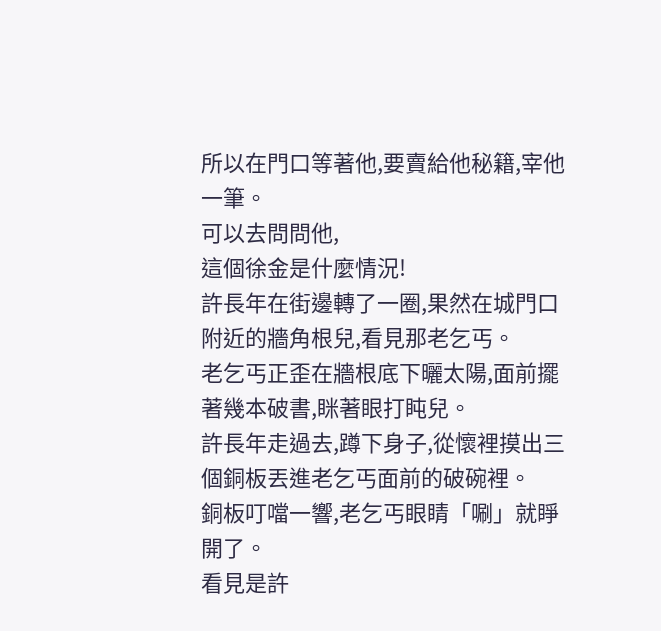所以在門口等著他,要賣給他秘籍,宰他一筆。
可以去問問他,
這個徐金是什麼情況!
許長年在街邊轉了一圈,果然在城門口附近的牆角根兒,看見那老乞丐。
老乞丐正歪在牆根底下曬太陽,面前擺著幾本破書,眯著眼打盹兒。
許長年走過去,蹲下身子,從懷裡摸出三個銅板丟進老乞丐面前的破碗裡。
銅板叮噹一響,老乞丐眼睛「唰」就睜開了。
看見是許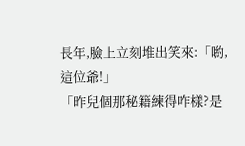長年,臉上立刻堆出笑來:「喲,這位爺!」
「昨兒個那秘籍練得咋樣?是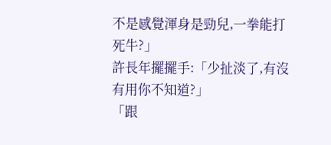不是感覺渾身是勁兒,一拳能打死牛?」
許長年擺擺手:「少扯淡了,有沒有用你不知道?」
「跟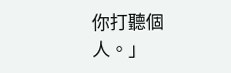你打聽個人。」